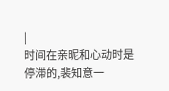|
时间在亲昵和心动时是停滞的,裴知意一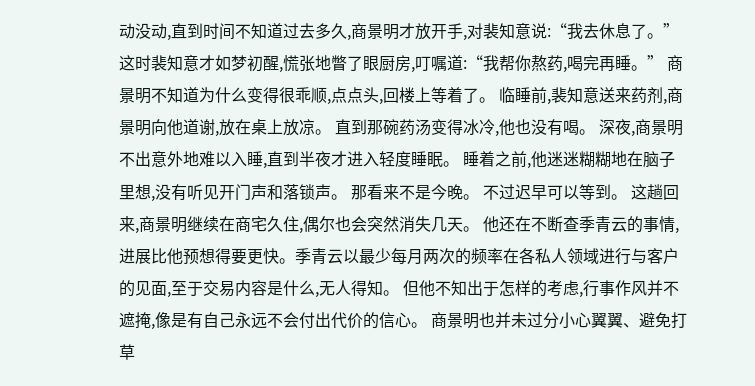动没动,直到时间不知道过去多久,商景明才放开手,对裴知意说:“我去休息了。” 这时裴知意才如梦初醒,慌张地瞥了眼厨房,叮嘱道:“我帮你熬药,喝完再睡。” 商景明不知道为什么变得很乖顺,点点头,回楼上等着了。 临睡前,裴知意送来药剂,商景明向他道谢,放在桌上放凉。 直到那碗药汤变得冰冷,他也没有喝。 深夜,商景明不出意外地难以入睡,直到半夜才进入轻度睡眠。 睡着之前,他迷迷糊糊地在脑子里想,没有听见开门声和落锁声。 那看来不是今晚。 不过迟早可以等到。 这趟回来,商景明继续在商宅久住,偶尔也会突然消失几天。 他还在不断查季青云的事情,进展比他预想得要更快。季青云以最少每月两次的频率在各私人领域进行与客户的见面,至于交易内容是什么,无人得知。 但他不知出于怎样的考虑,行事作风并不遮掩,像是有自己永远不会付出代价的信心。 商景明也并未过分小心翼翼、避免打草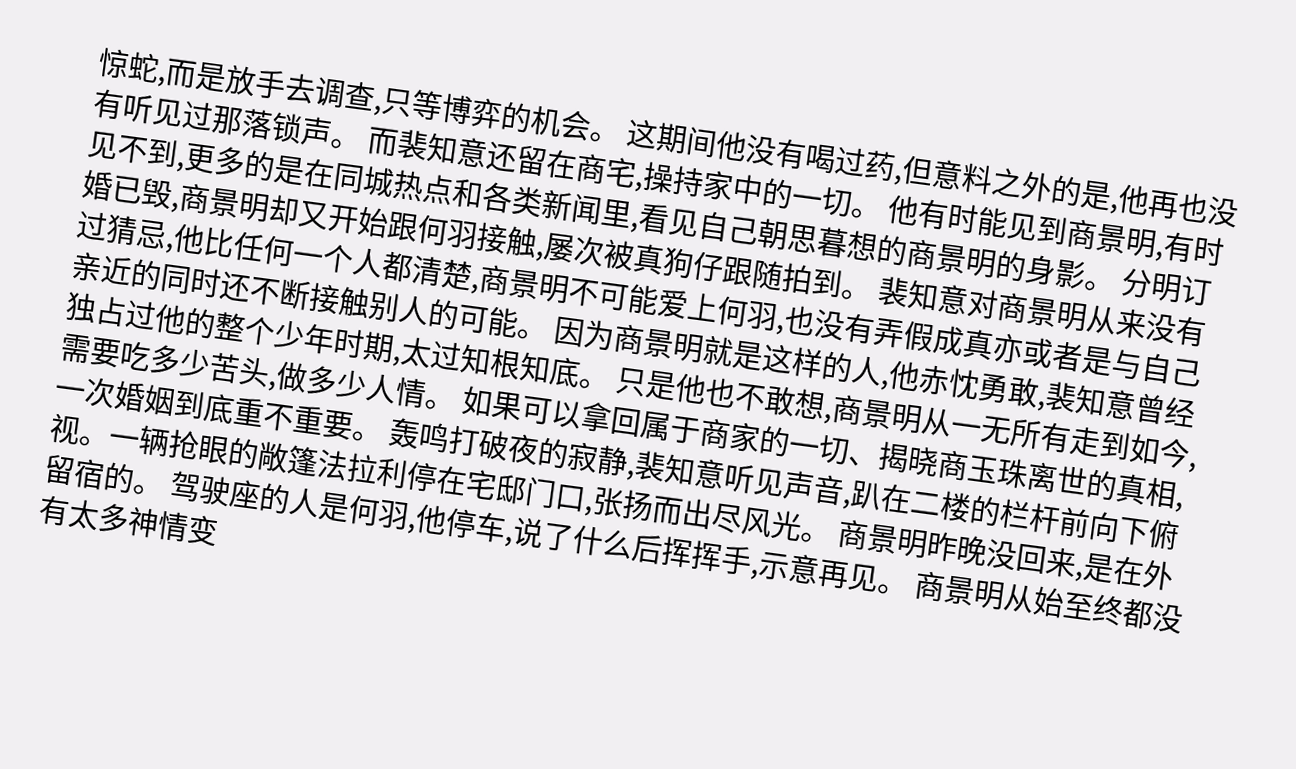惊蛇,而是放手去调查,只等博弈的机会。 这期间他没有喝过药,但意料之外的是,他再也没有听见过那落锁声。 而裴知意还留在商宅,操持家中的一切。 他有时能见到商景明,有时见不到,更多的是在同城热点和各类新闻里,看见自己朝思暮想的商景明的身影。 分明订婚已毁,商景明却又开始跟何羽接触,屡次被真狗仔跟随拍到。 裴知意对商景明从来没有过猜忌,他比任何一个人都清楚,商景明不可能爱上何羽,也没有弄假成真亦或者是与自己亲近的同时还不断接触别人的可能。 因为商景明就是这样的人,他赤忱勇敢,裴知意曾经独占过他的整个少年时期,太过知根知底。 只是他也不敢想,商景明从一无所有走到如今,需要吃多少苦头,做多少人情。 如果可以拿回属于商家的一切、揭晓商玉珠离世的真相,一次婚姻到底重不重要。 轰鸣打破夜的寂静,裴知意听见声音,趴在二楼的栏杆前向下俯视。一辆抢眼的敞篷法拉利停在宅邸门口,张扬而出尽风光。 商景明昨晚没回来,是在外留宿的。 驾驶座的人是何羽,他停车,说了什么后挥挥手,示意再见。 商景明从始至终都没有太多神情变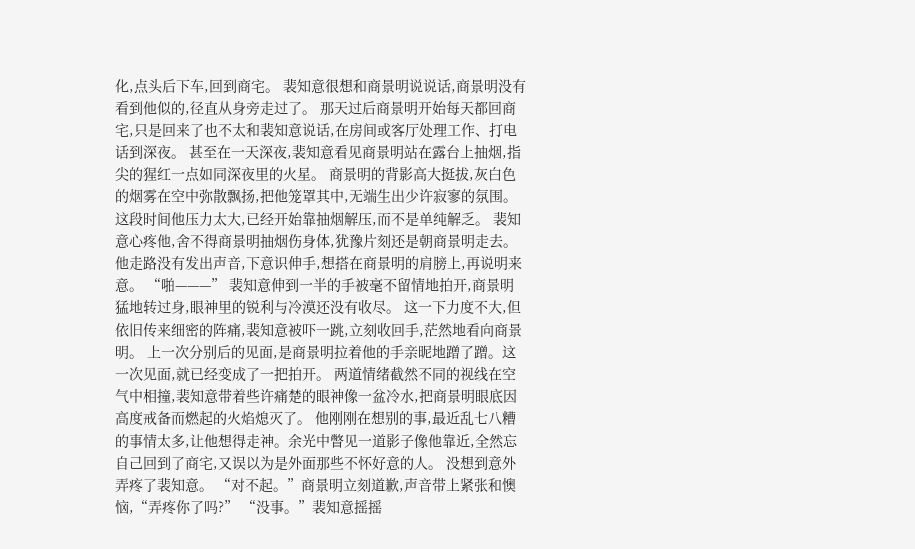化,点头后下车,回到商宅。 裴知意很想和商景明说说话,商景明没有看到他似的,径直从身旁走过了。 那天过后商景明开始每天都回商宅,只是回来了也不太和裴知意说话,在房间或客厅处理工作、打电话到深夜。 甚至在一天深夜,裴知意看见商景明站在露台上抽烟,指尖的猩红一点如同深夜里的火星。 商景明的背影高大挺拔,灰白色的烟雾在空中弥散飘扬,把他笼罩其中,无端生出少许寂寥的氛围。 这段时间他压力太大,已经开始靠抽烟解压,而不是单纯解乏。 裴知意心疼他,舍不得商景明抽烟伤身体,犹豫片刻还是朝商景明走去。 他走路没有发出声音,下意识伸手,想搭在商景明的肩膀上,再说明来意。 “啪———” 裴知意伸到一半的手被毫不留情地拍开,商景明猛地转过身,眼神里的锐利与冷漠还没有收尽。 这一下力度不大,但依旧传来细密的阵痛,裴知意被吓一跳,立刻收回手,茫然地看向商景明。 上一次分别后的见面,是商景明拉着他的手亲昵地蹭了蹭。这一次见面,就已经变成了一把拍开。 两道情绪截然不同的视线在空气中相撞,裴知意带着些许痛楚的眼神像一盆冷水,把商景明眼底因高度戒备而燃起的火焰熄灭了。 他刚刚在想别的事,最近乱七八糟的事情太多,让他想得走神。余光中瞥见一道影子像他靠近,全然忘自己回到了商宅,又误以为是外面那些不怀好意的人。 没想到意外弄疼了裴知意。 “对不起。”商景明立刻道歉,声音带上紧张和懊恼,“弄疼你了吗?” “没事。”裴知意摇摇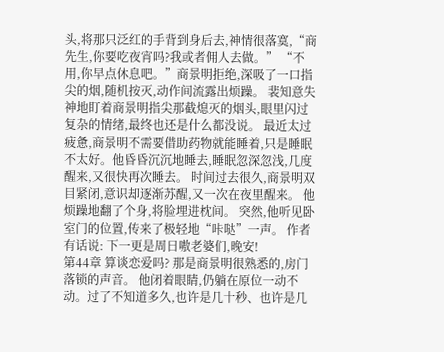头,将那只泛红的手背到身后去,神情很落寞,“商先生,你要吃夜宵吗?我或者佣人去做。” “不用,你早点休息吧。”商景明拒绝,深吸了一口指尖的烟,随机按灭,动作间流露出烦躁。 裴知意失神地盯着商景明指尖那截熄灭的烟头,眼里闪过复杂的情绪,最终也还是什么都没说。 最近太过疲惫,商景明不需要借助药物就能睡着,只是睡眠不太好。他昏昏沉沉地睡去,睡眠忽深忽浅,几度醒来,又很快再次睡去。 时间过去很久,商景明双目紧闭,意识却逐渐苏醒,又一次在夜里醒来。 他烦躁地翻了个身,将脸埋进枕间。 突然,他听见卧室门的位置,传来了极轻地“咔哒”一声。 作者有话说: 下一更是周日嗷老婆们,晚安!
第44章 算谈恋爱吗? 那是商景明很熟悉的,房门落锁的声音。 他闭着眼睛,仍躺在原位一动不动。过了不知道多久,也许是几十秒、也许是几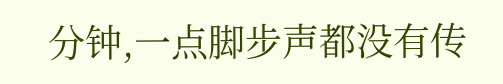分钟,一点脚步声都没有传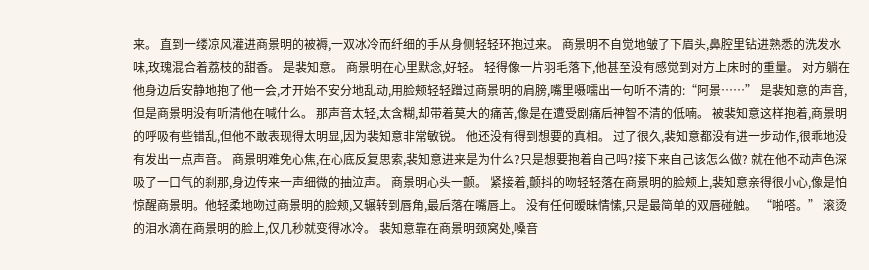来。 直到一缕凉风灌进商景明的被褥,一双冰冷而纤细的手从身侧轻轻环抱过来。 商景明不自觉地皱了下眉头,鼻腔里钻进熟悉的洗发水味,玫瑰混合着荔枝的甜香。 是裴知意。 商景明在心里默念,好轻。 轻得像一片羽毛落下,他甚至没有感觉到对方上床时的重量。 对方躺在他身边后安静地抱了他一会,才开始不安分地乱动,用脸颊轻轻蹭过商景明的肩膀,嘴里嗫嚅出一句听不清的:“阿景……” 是裴知意的声音,但是商景明没有听清他在喊什么。 那声音太轻,太含糊,却带着莫大的痛苦,像是在遭受剧痛后神智不清的低喃。 被裴知意这样抱着,商景明的呼吸有些错乱,但他不敢表现得太明显,因为裴知意非常敏锐。 他还没有得到想要的真相。 过了很久,裴知意都没有进一步动作,很乖地没有发出一点声音。 商景明难免心焦,在心底反复思索,裴知意进来是为什么?只是想要抱着自己吗?接下来自己该怎么做? 就在他不动声色深吸了一口气的刹那,身边传来一声细微的抽泣声。 商景明心头一颤。 紧接着,颤抖的吻轻轻落在商景明的脸颊上,裴知意亲得很小心,像是怕惊醒商景明。他轻柔地吻过商景明的脸颊,又辗转到唇角,最后落在嘴唇上。 没有任何暧昧情愫,只是最简单的双唇碰触。 “啪嗒。” 滚烫的泪水滴在商景明的脸上,仅几秒就变得冰冷。 裴知意靠在商景明颈窝处,嗓音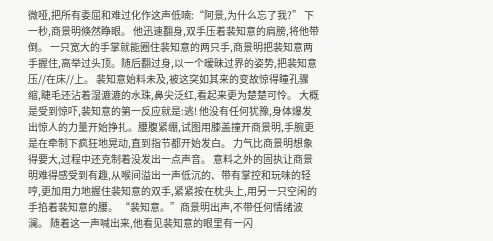微哑,把所有委屈和难过化作这声低喃:“阿景,为什么忘了我?” 下一秒,商景明倏然睁眼。 他迅速翻身,双手压着裴知意的肩膀,将他带倒。 一只宽大的手掌就能圈住裴知意的两只手,商景明把裴知意两手握住,高举过头顶。随后翻过身,以一个暧昧过界的姿势,把裴知意压//在床//上。 裴知意始料未及,被这突如其来的变故惊得瞳孔骤缩,睫毛还沾着湿漉漉的水珠,鼻尖泛红,看起来更为楚楚可怜。 大概是受到惊吓,裴知意的第一反应就是:逃! 他没有任何犹豫,身体爆发出惊人的力量开始挣扎。腰腹紧绷,试图用膝盖撞开商景明,手腕更是在牵制下疯狂地晃动,直到指节都开始发白。 力气比商景明想象得要大,过程中还克制着没发出一点声音。 意料之外的固执让商景明难得感受到有趣,从喉间溢出一声低沉的、带有掌控和玩味的轻哼,更加用力地握住裴知意的双手,紧紧按在枕头上,用另一只空闲的手掐着裴知意的腰。 “裴知意。”商景明出声,不带任何情绪波澜。 随着这一声喊出来,他看见裴知意的眼里有一闪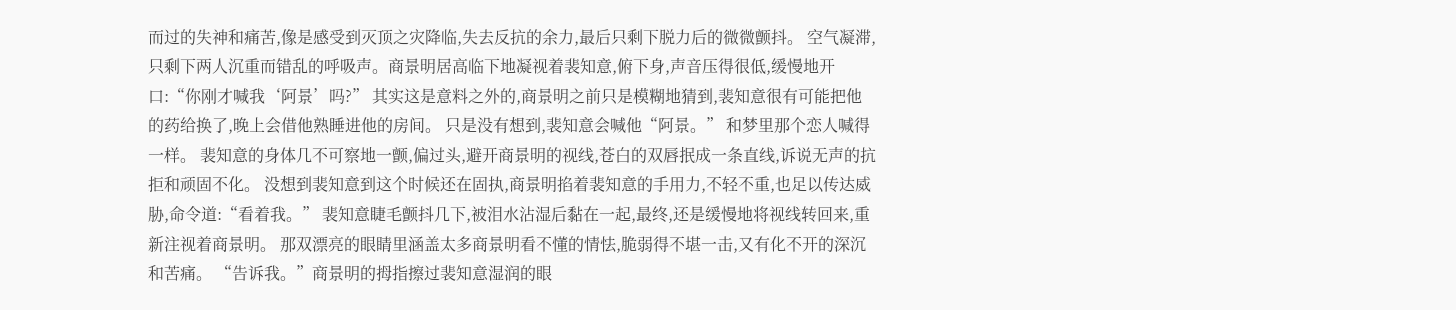而过的失神和痛苦,像是感受到灭顶之灾降临,失去反抗的余力,最后只剩下脱力后的微微颤抖。 空气凝滞,只剩下两人沉重而错乱的呼吸声。商景明居高临下地凝视着裴知意,俯下身,声音压得很低,缓慢地开口:“你刚才喊我‘阿景’吗?” 其实这是意料之外的,商景明之前只是模糊地猜到,裴知意很有可能把他的药给换了,晚上会借他熟睡进他的房间。 只是没有想到,裴知意会喊他“阿景。” 和梦里那个恋人喊得一样。 裴知意的身体几不可察地一颤,偏过头,避开商景明的视线,苍白的双唇抿成一条直线,诉说无声的抗拒和顽固不化。 没想到裴知意到这个时候还在固执,商景明掐着裴知意的手用力,不轻不重,也足以传达威胁,命令道:“看着我。” 裴知意睫毛颤抖几下,被泪水沾湿后黏在一起,最终,还是缓慢地将视线转回来,重新注视着商景明。 那双漂亮的眼睛里涵盖太多商景明看不懂的情怯,脆弱得不堪一击,又有化不开的深沉和苦痛。 “告诉我。”商景明的拇指擦过裴知意湿润的眼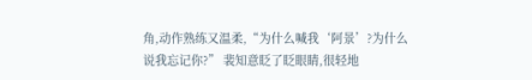角,动作熟练又温柔,“为什么喊我‘阿景’?为什么说我忘记你?” 裴知意眨了眨眼睛,很轻地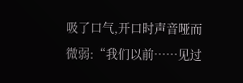吸了口气,开口时声音哑而微弱:“我们以前……见过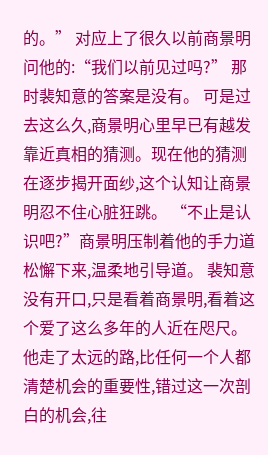的。” 对应上了很久以前商景明问他的:“我们以前见过吗?” 那时裴知意的答案是没有。 可是过去这么久,商景明心里早已有越发靠近真相的猜测。现在他的猜测在逐步揭开面纱,这个认知让商景明忍不住心脏狂跳。 “不止是认识吧?”商景明压制着他的手力道松懈下来,温柔地引导道。 裴知意没有开口,只是看着商景明,看着这个爱了这么多年的人近在咫尺。 他走了太远的路,比任何一个人都清楚机会的重要性,错过这一次剖白的机会,往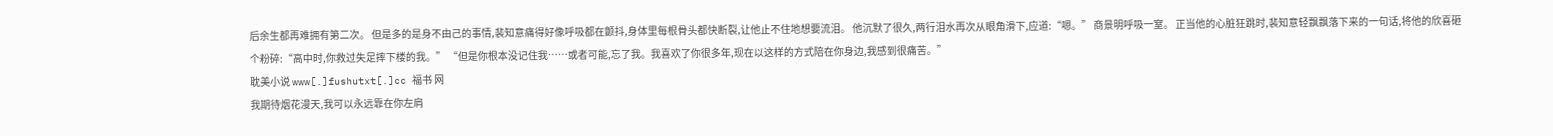后余生都再难拥有第二次。 但是多的是身不由己的事情,裴知意痛得好像呼吸都在颤抖,身体里每根骨头都快断裂,让他止不住地想要流泪。 他沉默了很久,两行泪水再次从眼角滑下,应道:“嗯。” 商景明呼吸一窒。 正当他的心脏狂跳时,裴知意轻飘飘落下来的一句话,将他的欣喜砸个粉碎:“高中时,你救过失足摔下楼的我。” “但是你根本没记住我……或者可能,忘了我。我喜欢了你很多年,现在以这样的方式陪在你身边,我感到很痛苦。”
耽美小说 www[.]fushutxt[.]cc 福书 网
我期待烟花漫天,我可以永远靠在你左肩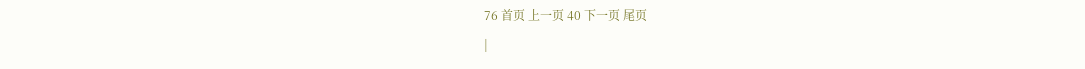76 首页 上一页 40 下一页 尾页
|